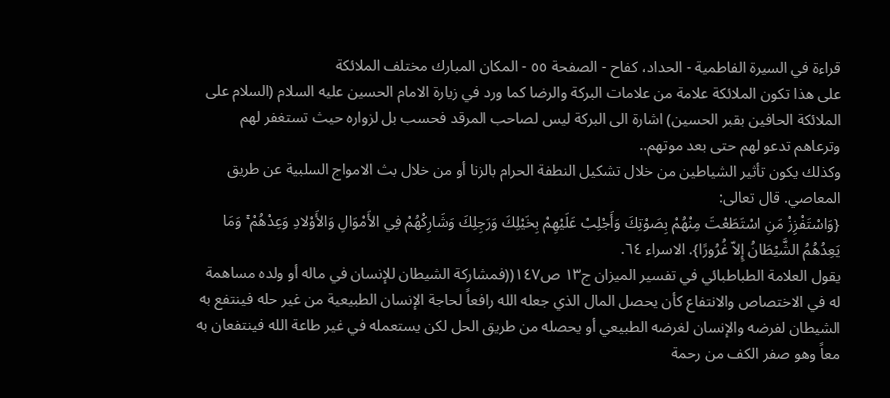قراءة في السيرة الفاطمية - الحداد، كفاح - الصفحة ٥٥ - المكان المبارك مختلف الملائكة
على هذا تكون الملائكة علامة من علامات البركة والرضا كما ورد في زيارة الامام الحسين عليه السلام (السلام على الملائكة الحافين بقبر الحسين) اشارة الى البركة ليس لصاحب المرقد فحسب بل لزواره حيث تستغفر لهم وترعاهم تدعو لهم حتى بعد موتهم..
وكذلك يكون تأثير الشياطين من خلال تشكيل النطفة الحرام بالزنا أو من خلال بث الامواج السلبية عن طريق المعاصي. قال تعالى:
{وَاسْتَفْزِزْ مَنِ اسْتَطَعْتَ مِنْهُمْ بِصَوْتِكَ وَأَجْلِبْ عَلَيْهِمْ بِخَيْلِكَ وَرَجِلِكَ وَشَارِكْهُمْ فِي الأَمْوَالِ وَالأَوْلادِ وَعِدْهُمْ ۚ وَمَا يَعِدُهُمُ الشَّيْطَانُ إِلاّ غُرُورًا}. الاسراء ٦٤.
يقول العلامة الطباطبائي في تفسير الميزان ج١٣ ص١٤٧((فمشاركة الشيطان للإنسان في ماله أو ولده مساهمة له في الاختصاص والانتفاع كأن يحصل المال الذي جعله الله رافعاً لحاجة الإنسان الطبيعية من غير حله فينتفع به الشيطان لفرضه والإنسان لغرضه الطبيعي أو يحصله من طريق الحل لكن يستعمله في غير طاعة الله فينتفعان به معاً وهو صفر الكف من رحمة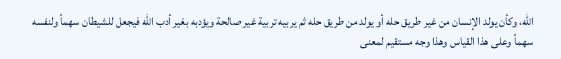الله، وكأن يولد الإنسان من غير طريق حله أو يولد من طريق حله ثم يربيه تربية غير صالحة ويؤدبه بغير أدب الله فيجعل للشيطان سهماً ولنفسه سهماً وعلى هذا القياس وهذا وجه مستقيم لمعنى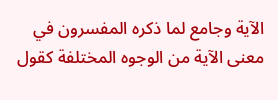الآية وجامع لما ذكره المفسرون في معنى الآية من الوجوه المختلفة كقول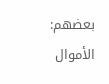بعضهم: الأموال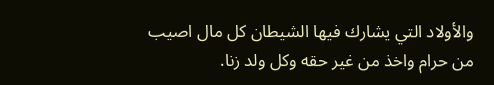والأولاد التي يشارك فيها الشيطان كل مال اصيب من حرام واخذ من غير حقه وكل ولد زنا.